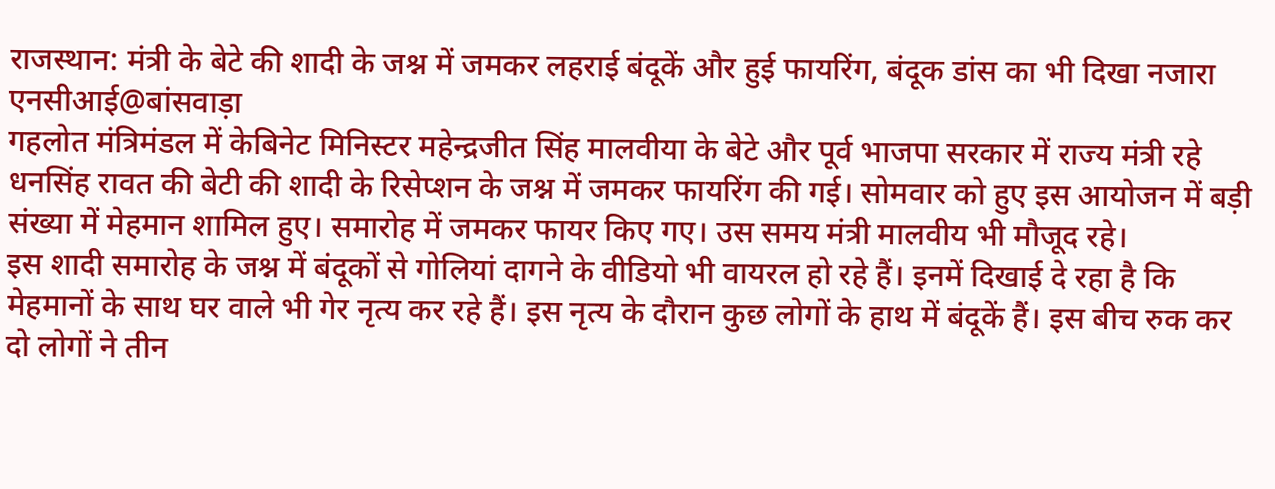राजस्थान: मंत्री के बेटे की शादी के जश्न में जमकर लहराई बंदूकें और हुई फायरिंग, बंदूक डांस का भी दिखा नजारा
एनसीआई@बांसवाड़ा
गहलोत मंत्रिमंडल में केबिनेट मिनिस्टर महेन्द्रजीत सिंह मालवीया के बेटे और पूर्व भाजपा सरकार में राज्य मंत्री रहे धनसिंह रावत की बेटी की शादी के रिसेप्शन के जश्न में जमकर फायरिंग की गई। सोमवार को हुए इस आयोजन में बड़ी संख्या में मेहमान शामिल हुए। समारोह में जमकर फायर किए गए। उस समय मंत्री मालवीय भी मौजूद रहे।
इस शादी समारोह के जश्न में बंदूकों से गोलियां दागने के वीडियो भी वायरल हो रहे हैं। इनमें दिखाई दे रहा है कि मेहमानों के साथ घर वाले भी गेर नृत्य कर रहे हैं। इस नृत्य के दौरान कुछ लोगों के हाथ में बंदूकें हैं। इस बीच रुक कर दो लोगों ने तीन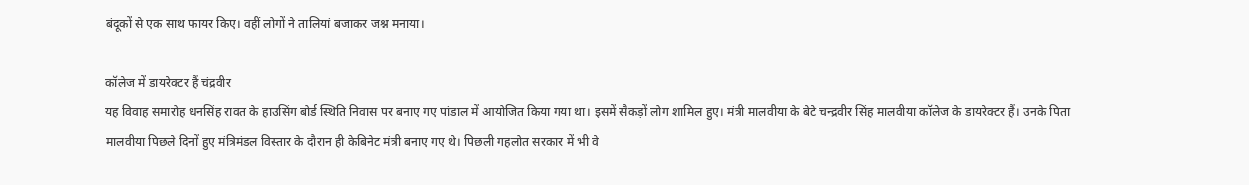बंदूकों से एक साथ फायर किए। वहीं लोगों ने तालियां बजाकर जश्न मनाया।

कॉलेज में डायरेक्टर हैं चंद्रवीर
यह विवाह समारोह धनसिंह रावत के हाउसिंग बोर्ड स्थिति निवास पर बनाए गए पांडाल में आयोजित किया गया था। इसमें सैकड़ों लोग शामिल हुए। मंत्री मालवीया के बेटे चन्द्रवीर सिंह मालवीया कॉलेज के डायरेक्टर हैं। उनके पिता मालवीया पिछले दिनों हुए मंत्रिमंडल विस्तार के दौरान ही केबिनेट मंत्री बनाए गए थे। पिछली गहलोत सरकार में भी वे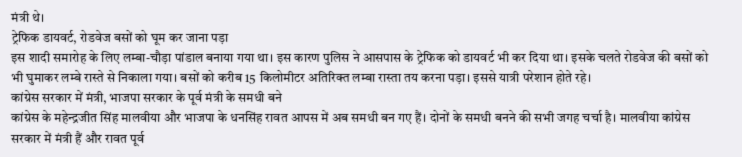मंत्री थे।
ट्रेफिक डायवर्ट, रोडवेज बसों को घूम कर जाना पड़ा
इस शादी समारोह के लिए लम्बा-चौड़ा पांडाल बनाया गया था। इस कारण पुलिस ने आसपास के ट्रेफिक को डायवर्ट भी कर दिया था। इसके चलते रोडवेज की बसों को भी घुमाकर लम्बे रास्ते से निकाला गया। बसों को करीब 15 किलोमीटर अतिरिक्त लम्बा रास्ता तय करना पड़ा। इससे यात्री परेशान होते रहे।
कांग्रेस सरकार में मंत्री, भाजपा सरकार के पूर्व मंत्री के समधी बने
कांग्रेस के महेन्द्रजीत सिंह मालवीया और भाजपा के धनसिंह रावत आपस में अब समधी बन गए हैं। दोनों के समधी बनने की सभी जगह चर्चा है। मालवीया कांग्रेस सरकार में मंत्री हैं और रावत पूर्व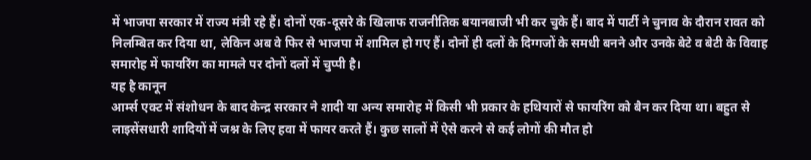में भाजपा सरकार में राज्य मंत्री रहे हैं। दोनों एक-दूसरे के खिलाफ राजनीतिक बयानबाजी भी कर चुके हैं। बाद में पार्टी ने चुनाव के दौरान रावत को निलम्बित कर दिया था, लेकिन अब वे फिर से भाजपा में शामिल हो गए हैं। दोनों ही दलों के दिग्गजों के समधी बनने और उनके बेटे व बेटी के विवाह समारोह में फायरिंग का मामले पर दोनों दलों में चुप्पी है।
यह है कानून
आर्म्स एक्ट में संशोधन के बाद केन्द्र सरकार ने शादी या अन्य समारोह में किसी भी प्रकार के हथियारों से फायरिंग को बैन कर दिया था। बहुत से लाइसेंसधारी शादियों में जश्न के लिए हवा में फायर करते हैं। कुछ सालों में ऐसे करने से कई लोगों की मौत हो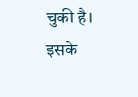चुकी है। इसके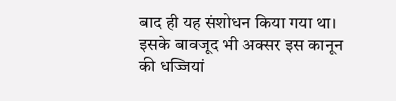बाद ही यह संशोधन किया गया था। इसके बावजूद भी अक्सर इस कानून की धज्जियां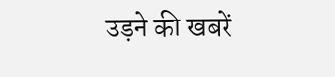उड़ने की खबरें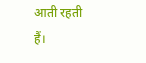आती रहती हैं।